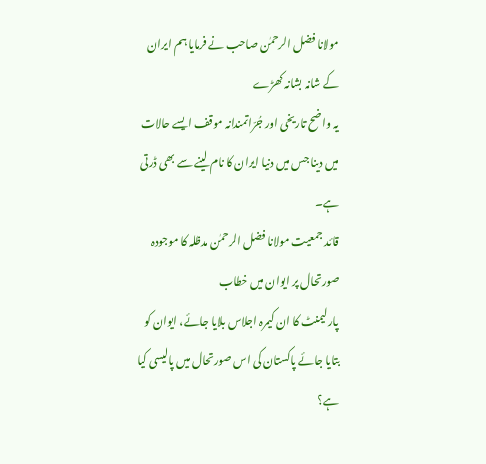مولانا فضل الرحمٰن صاحب نے فرمایا ہم ایران کے شانہ بشانہ کھڑے
یہ واضح تاریخی اور جُرّاتمندانہ موقف ایسے حالات میں دینا جس میں دنیا ایران کا نام لینے سے بھی ڈرتی ہے۔
قائد جمعیت مولانا فضل الرحمٰن مدظلہ کا موجودہ صورتحال پر ایوان میں خطاب
پارلیمنٹ کا ان کیمرہ اجلاس بلایا جائے، ایوان کو بتایا جائے پاکستان کی اس صورتحال میں پالیسی کیا ہے؟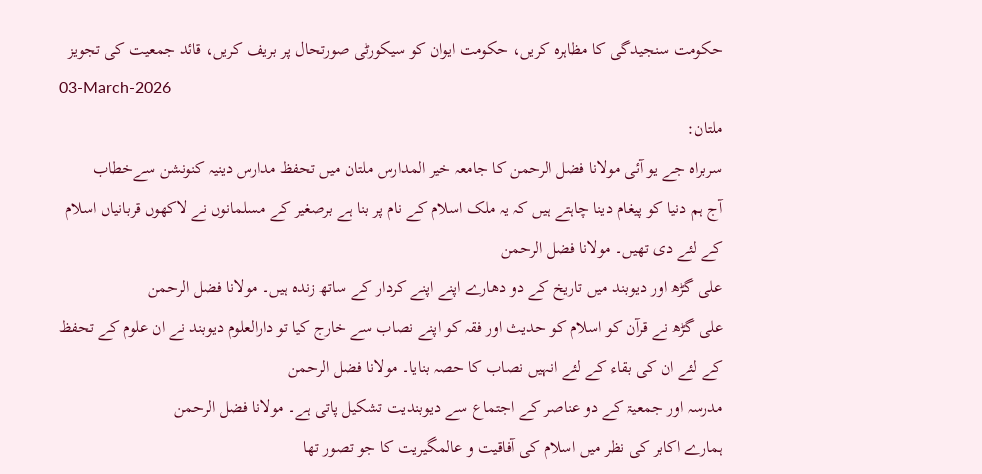حکومت سنجیدگی کا مظاہرہ کریں، حکومت ایوان کو سیکورٹی صورتحال پر بریف کریں، قائد جمعیت کی تجویز
03-March-2026
ملتان:
سربراہ جے یو آئی مولانا فضل الرحمن کا جامعہ خیر المدارس ملتان میں تحفظ مدارس دینیہ کنونشن سےخطاب
آج ہم دنیا کو پیغام دینا چاہتے ہیں کہ یہ ملک اسلام کے نام پر بنا ہے برصغیر کے مسلمانوں نے لاکھوں قربانیاں اسلام کے لئے دی تھیں۔ مولانا فضل الرحمن
علی گڑھ اور دیوبند میں تاریخ کے دو دھارے اپنے اپنے کردار کے ساتھ زندہ ہیں۔ مولانا فضل الرحمن
علی گڑھ نے قرآن کو اسلام کو حدیث اور فقہ کو اپنے نصاب سے خارج کیا تو دارالعلوم دیوبند نے ان علوم کے تحفظ کے لئے ان کی بقاء کے لئے انہیں نصاب کا حصہ بنایا۔ مولانا فضل الرحمن
مدرسہ اور جمعیۃ کے دو عناصر کے اجتماع سے دیوبندیت تشکیل پاتی ہے۔ مولانا فضل الرحمن
ہمارے اکابر کی نظر میں اسلام کی آفاقیت و عالمگیریت کا جو تصور تھا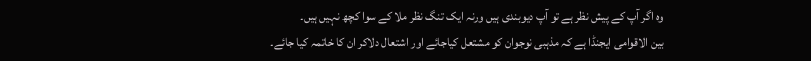وہ اگر آپ کے پیش نظر ہے تو آپ دیوبندی ہیں ورنہ ایک تنگ نظر ملا کے سوا کچھ نہیں ہیں۔
بین الاقوامی ایجنڈا ہے کہ مذہبی نوجوان کو مشتعل کیاجائے اور اشتعال دلاکر ان کا خاتمہ کیا جائے۔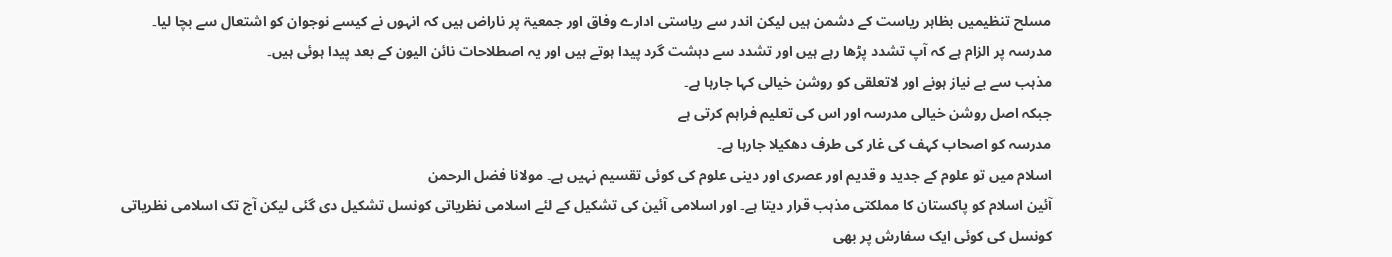مسلح تنظیمیں بظاہر ریاست کے دشمن ہیں لیکن اندر سے ریاستی ادارے وفاق اور جمعیۃ پر ناراض ہیں کہ انہوں نے کیسے نوجوان کو اشتعال سے بچا لیا۔
مدرسہ پر الزام ہے کہ آپ تشدد پڑھا رہے ہیں اور تشدد سے دہشت گرد پیدا ہوتے ہیں اور یہ اصطلاحات نائن الیون کے بعد پیدا ہوئی ہیں۔
مذہب سے بے نیاز ہونے اور لاتعلقی کو روشن خیالی کہا جارہا ہے۔
جبکہ اصل روشن خیالی مدرسہ اور اس کی تعلیم فراہم کرتی ہے
مدرسہ کو اصحاب کہف کی غار کی طرف دھکیلا جارہا ہے۔
اسلام میں تو علوم کے جدید و قدیم اور عصری اور دینی علوم کی کوئی تقسیم نہیں ہے۔ مولانا فضل الرحمن
آئین اسلام کو پاکستان کا مملکتی مذہب قرار دیتا ہے۔ اور اسلامی آئین کی تشکیل کے لئے اسلامی نظریاتی کونسل تشکیل دی گئی لیکن آج تک اسلامی نظریاتی کونسل کی کوئی ایک سفارش پر بھی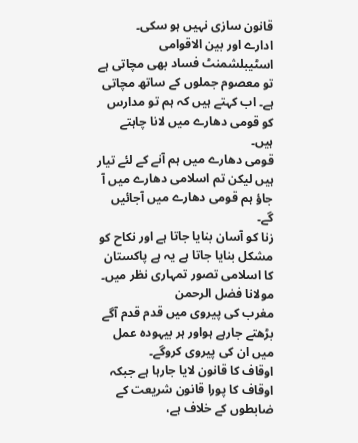قانون سازی نہیں ہو سکی۔
ادارے اور بین الاقوامی اسٹیبلشمنٹ فساد بھی مچاتی ہے تو معصوم جملوں کے ساتھ مچاتی ہے۔ اب کہتے ہیں کہ ہم تو مدارس کو قومی دھارے میں لانا چاہتے ہیں۔
قومی دھارے میں ہم آنے کے لئے تیار ہیں لیکن تم اسلامی دھارے میں آ جاؤ ہم قومی دھارے میں آجائیں گے۔
زنا کو آسان بنایا جاتا ہے اور نکاح کو مشکل بنایا جاتا ہے یہ ہے پاکستان کا اسلامی تصور تمہاری نظر میں۔ مولانا فضل الرحمن
مغرب کی پیروی میں قدم قدم آگے بڑھتے جارہے ہواور ہر بیہودہ عمل میں ان کی پیروی کروگے۔
اوقاف کا قانون لایا جارہا ہے جبکہ اوقاف کا پورا قانون شریعت کے ضابطوں کے خلاف ہے،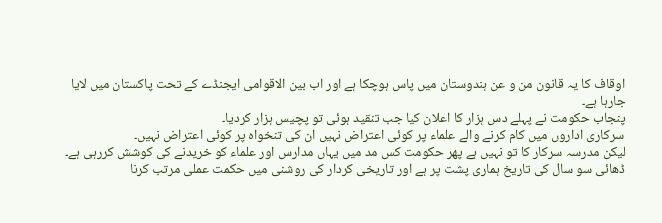اوقاف کا یہ قانون من و عن ہندوستان میں پاس ہوچکا ہے اور اب بین الاقوامی ایجنڈے کے تحت پاکستان میں لایا جارہا ہے۔
پنجاب حکومت نے پہلے دس ہزار کا اعلان کیا جب تنقید ہوئی تو پچیس ہزار کردیا۔
سرکاری اداروں میں کام کرنے والے علماء پر کوئی اعتراض نہیں ان کی تنخواہ پر کوئی اعتراض نہیں۔
لیکن مدرسہ سرکار کا تو نہیں ہے پھر حکومت کس مد میں یہاں مدارس اور علماء کو خریدنے کی کوشش کررہی ہے۔
ڈھائی سو سال کی تاریخ ہماری پشت پر ہے اور تاریخی کردار کی روشنی میں حکمت عملی مرتب کرنا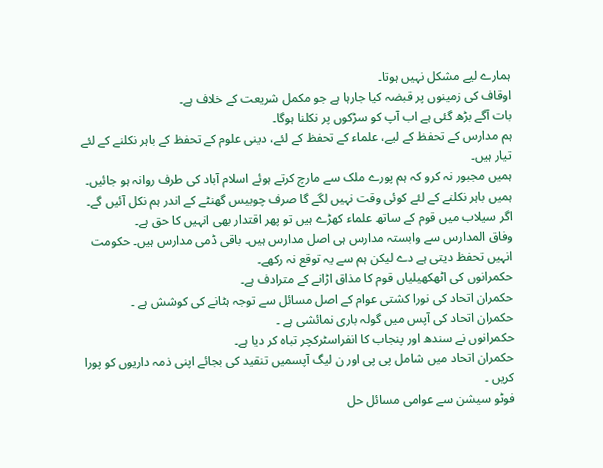ہمارے لیے مشکل نہیں ہوتا۔
اوقاف کی زمینوں پر قبضہ کیا جارہا ہے جو مکمل شریعت کے خلاف ہے۔
بات آگے بڑھ گئی ہے اب آپ کو سڑکوں پر نکلنا ہوگا۔
ہم مدارس کے تحفظ کے لیے، علماء کے تحفظ کے لئے، دینی علوم کے تحفظ کے باہر نکلنے کے لئے تیار ہیں۔
ہمیں مجبور نہ کرو کہ ہم پورے ملک سے مارچ کرتے ہوئے اسلام آباد کی طرف روانہ ہو جائیں۔
ہمیں باہر نکلنے کے لئے کوئی وقت نہیں لگے گا صرف چوبیس گھنٹے کے اندر ہم نکل آئیں گے۔
اگر سیلاب میں قوم کے ساتھ علماء کھڑے ہیں تو پھر اقتدار بھی انہیں کا حق ہے۔
وفاق المدارس سے وابستہ مدارس ہی اصل مدارس ہیں۔ باقی ڈمی مدارس ہیں۔ حکومت انہیں تحفظ دیتی ہے دے لیکن ہم سے یہ توقع نہ رکھے۔
حکمرانوں کی اٹھکھیلیاں قوم کا مذاق اڑانے کے مترادف ہے۔
حکمران اتحاد کی نورا کشتی عوام کے اصل مسائل سے توجہ ہٹانے کی کوشش ہے ۔
حکمران اتحاد کی آپس میں گولہ باری نمائشی ہے ۔
حکمرانوں نے سندھ اور پنجاب کا انفراسٹرکچر تباہ کر دیا ہے۔
حکمران اتحاد میں شامل پی پی اور ن لیگ آپسمیں تنقید کی بجائے اپنی ذمہ داریوں کو پورا کریں ۔
فوٹو سیشن سے عوامی مسائل حل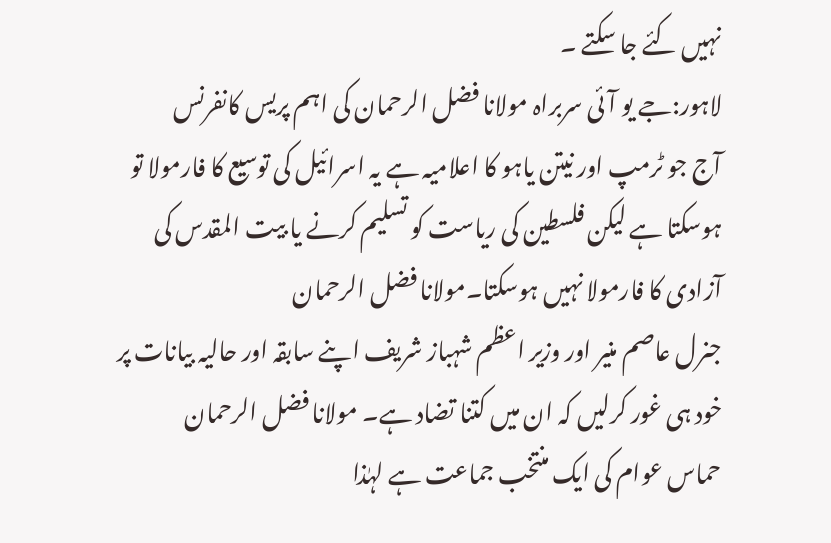نہیں کئے جا سکتے ۔
لاہور:جے یو آئی سربراہ مولانا فضل الرحمان کی اہم پریس کانفرنس
آج جو ٹرمپ اور نیتن یاہو کا اعلامیہ ہے یہ اسرائیل کی توسیع کا فارمولا تو ہوسکتا ہے لیکن فلسطین کی ریاست کو تسلیم کرنے یا بیت المقدس کی آزادی کا فارمولا نہیں ہوسکتا۔مولانا فضل الرحمان
جنرل عاصم منیر اور وزیر اعظم شہباز شریف اپنے سابقہ اور حالیہ بیانات پر خود ہی غور کرلیں کہ ان میں کتنا تضاد ہے۔ مولانا فضل الرحمان
حماس عوام کی ایک منتخب جماعت ہے لہٰذا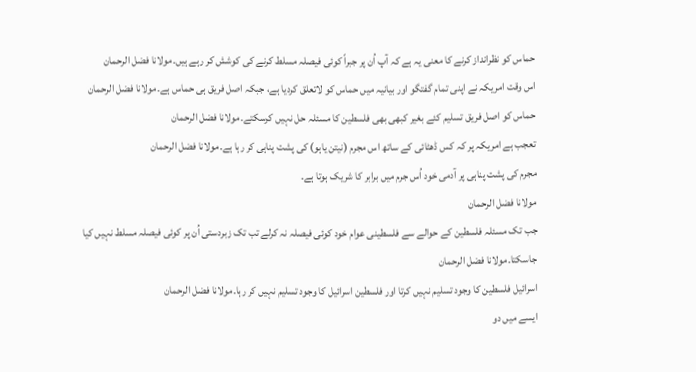حماس کو نظرانداز کرنے کا معنی یہ ہے کہ آپ اُن پر جبراً کوئی فیصلہ مسلط کرنے کی کوشش کر رہے ہیں۔مولانا فضل الرحمان
اس وقت امریکہ نے اپنی تمام گفتگو اور بیانیہ میں حماس کو لاتعلق کردیا ہے، جبکہ اصل فریق ہی حماس ہے۔مولانا فضل الرحمان
حماس کو اصل فریق تسلیم کئے بغیر کبھی بھی فلسطین کا مسئلہ حل نہیں کرسکتے۔مولانا فضل الرحمان
تعجب ہے امریکہ پر کہ کس ڈھٹائی کے ساتھ اس مجرم (نیتن یاہو) کی پشت پناہی کر رہا ہے۔مولانا فضل الرحمان
مجرم کی پشت پناہی پر آدمی خود اُس جرم میں برابر کا شریک ہوتا ہے۔
مولانا فضل الرحمان
جب تک مسئلہ فلسطین کے حوالے سے فلسطینی عوام خود کوئی فیصلہ نہ کرلے تب تک زبردستی اُن پر کوئی فیصلہ مسلط نہیں کیا جاسکتا۔مولانا فضل الرحمان
اسرائیل فلسطین کا وجود تسلیم نہیں کرتا اور فلسطین اسرائیل کا وجود تسلیم نہیں کر رہا۔مولانا فضل الرحمان
ایسے میں دو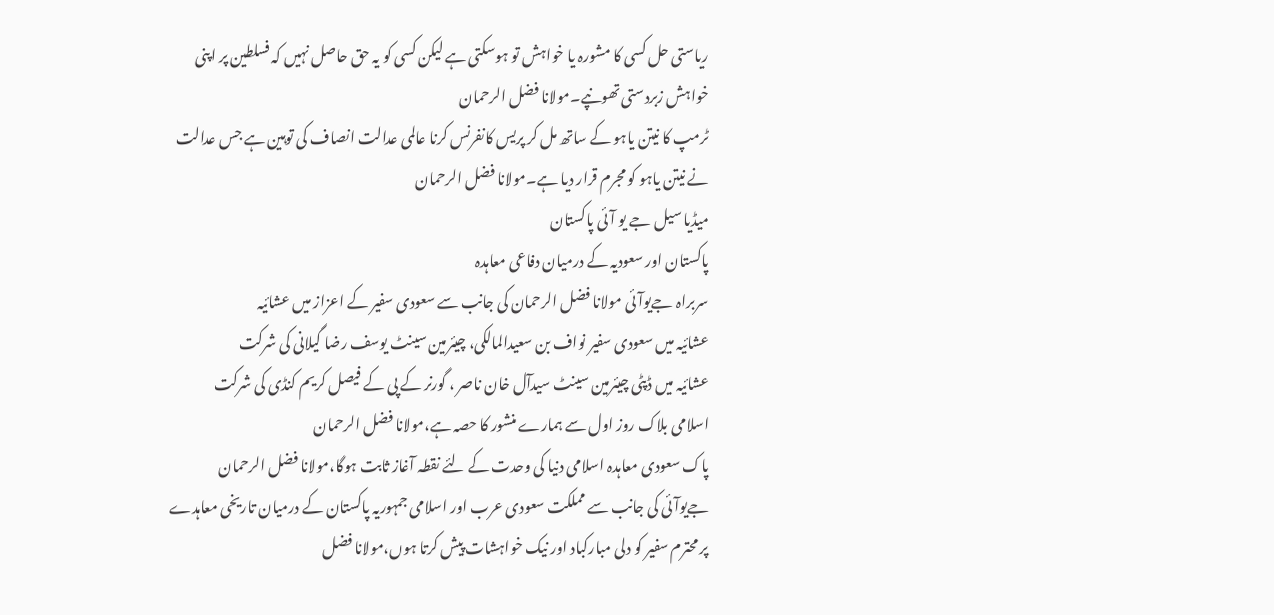ریاستی حل کسی کا مشورہ یا خواہش تو ہوسکتی ہے لیکن کسی کو یہ حق حاصل نہیں کہ فسلطین پر اپنی خواہش زبردستی تھونپے۔مولانا فضل الرحمان
ٹرمپ کا نیتن یاہو کے ساتھ مل کر پریس کانفرنس کرنا عالمی عدالت انصاف کی توہین ہے جس عدالت نے نیتن یاہو کو مجرم قرار دیا ہے۔مولانا فضل الرحمان
میڈیا سیل جے یو آئی پاکستان
پاکستان اور سعودیہ کے درمیان دفاعی معاہدہ
سربراہ جےیوآئی مولانا فضل الرحمان کی جانب سے سعودی سفیر کے اعزاز میں عشائیہ
عشائیہ میں سعودی سفیر نواف بن سعیدالمالکی، چیئرمین سینٹ یوسف رضا گیلانی کی شرکت
عشائیہ میں ڈپٹی چیئرمین سینٹ سیدآل خان ناصر ، گورنر کے پی کے فیصل کریم کنڈی کی شرکت
اسلامی بلاک روز اول سے ہمارے منشور کا حصہ ہے،مولانا فضل الرحمان
پاک سعودی معاہدہ اسلامی دنیا کی وحدت کے لئے نقطہ آغاز ثابت ہوگا،مولانا فضل الرحمان
جےیوآئی کی جانب سے مملکت سعودی عرب اور اسلامی جمہوریہ پاکستان کے درمیان تاریخی معاہدے پر محترم سفیر کو دلی مبارکباد اور نیک خواہشات پیش کرتا ہوں،مولانا فضل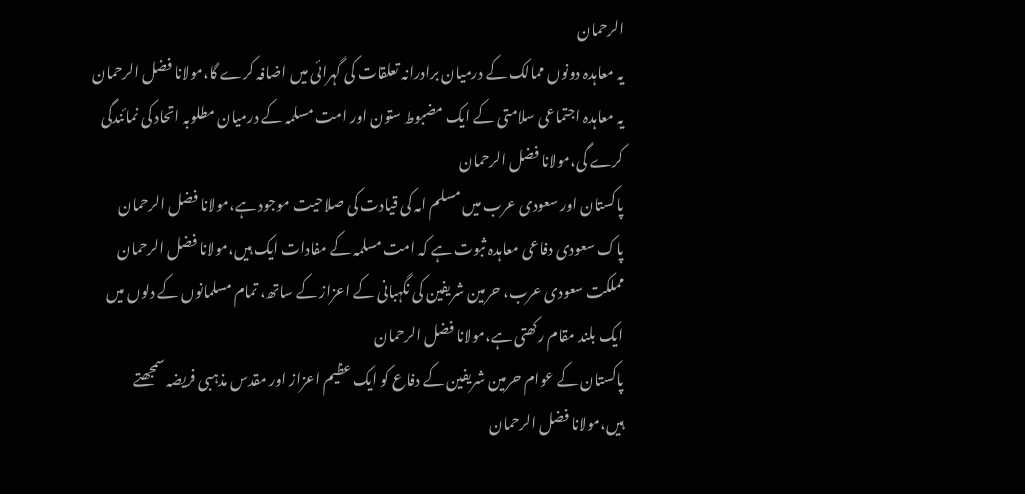الرحمان
یہ معاہدہ دونوں ممالک کے درمیان برادرانہ تعلقات کی گہرائی میں اضافہ کرے گا،مولانا فضل الرحمان
یہ معاہدہ اجتماعی سلامتی کے ایک مضبوط ستون اور امت مسلمہ کے درمیان مطلوبہ اتحاد کی نمائندگی کرے گی،مولانا فضل الرحمان
پاکستان اور سعودی عرب میں مسلم امہ کی قیادت کی صلاحیت موجود ہے،مولانا فضل الرحمان
پاک سعودی دفاعی معاہدہ ثبوت ہے کہ امت مسلمہ کے مفادات ایک ہیں،مولانا فضل الرحمان
مملکت سعودی عرب، حرمین شریفین کی نگہبانی کے اعزاز کے ساتھ، تمام مسلمانوں کے دلوں میں ایک بلند مقام رکھتی ہے،مولانا فضل الرحمان
پاکستان کے عوام حرمین شریفین کے دفاع کو ایک عظیم اعزاز اور مقدس مذہبی فریضہ سمجھتے ہیں،مولانا فضل الرحمان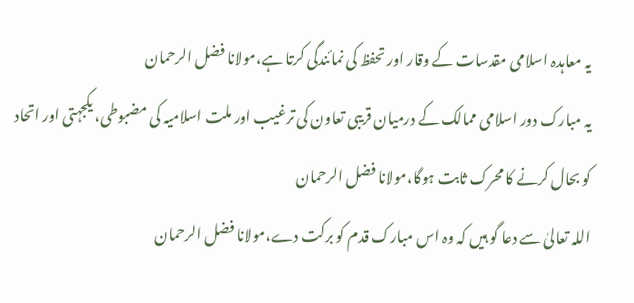یہ معاہدہ اسلامی مقدسات کے وقار اور تحفظ کی نمائندگی کرتا ہے،مولانا فضل الرحمان
یہ مبارک دور اسلامی ممالک کے درمیان قریبی تعاون کی ترغیب اور ملت اسلامیہ کی مضبوطی، یکجہتی اور اتحاد کو بحال کرنے کا محرک ثابت ہوگا،مولانا فضل الرحمان
اللہ تعالیٰ سے دعا گو ہیں کہ وہ اس مبارک قدم کو برکت دے،مولانا فضل الرحمان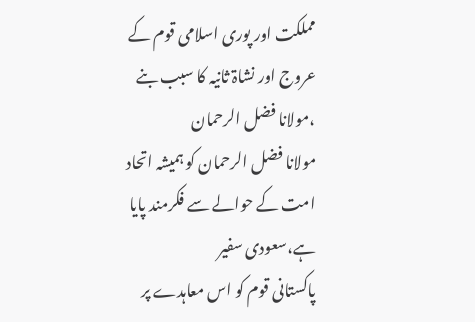مملکت اور پوری اسلامی قوم کے عروج اور نشاۃ ثانیہ کا سبب بنے ،مولانا فضل الرحمان
مولانا فضل الرحمان کو ہمیشہ اتحاد امت کے حوالے سے فکرمند پایا ہے،سعودی سفیر
پاکستانی قوم کو اس معاہدے پر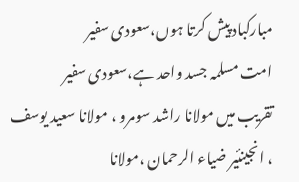مبارکباد پیش کرتا ہوں،سعودی سفیر
امت مسلمہ جسد واحد ہے،سعودی سفیر
تقریب میں مولانا راشد سومرو ، مولانا سعید یوسف ، انجینئیر ضیاء الرحمان ،مولانا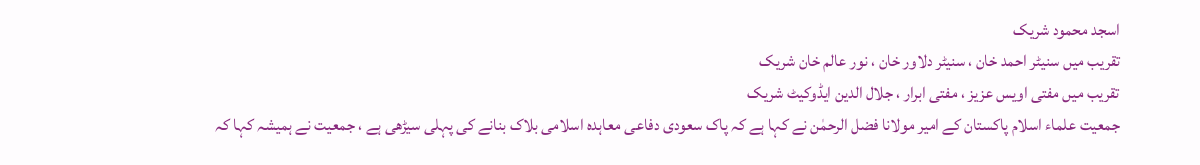اسجد محمود شریک
تقریب میں سنیٹر احمد خان ، سنیٹر دلاور خان ، نور عالم خان شریک
تقریب میں مفتی اویس عزیز ، مفتی ابرار ، جلال الدین ایڈوکیٹ شریک
جمعیت علماء اسلام پاکستان کے امیر مولانا فضل الرحمٰن نے کہا ہے کہ پاک سعودی دفاعی معاہدہ اسلامی بلاک بنانے کی پہلی سیڑھی ہے ، جمعیت نے ہمیشہ کہا کہ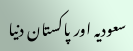سعودیہ اور پاکستان دنیا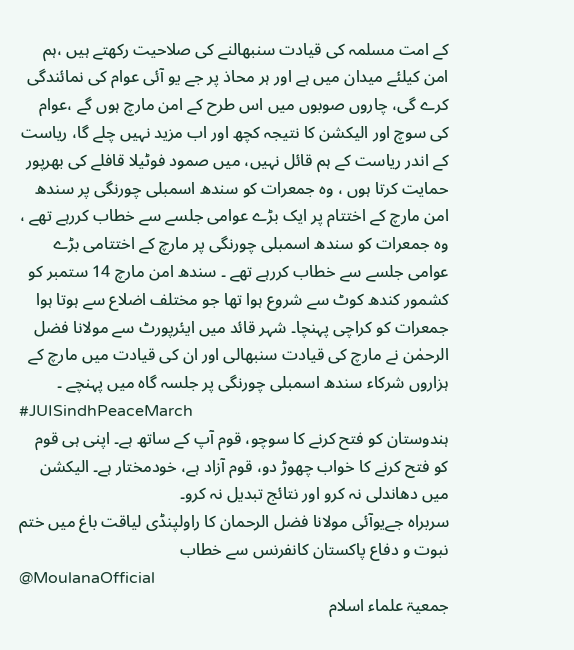کے امت مسلمہ کی قیادت سنبھالنے کی صلاحیت رکھتے ہیں ،ہم امن کیلئے میدان میں ہے اور ہر محاذ پر جے یو آئی عوام کی نمائندگی کرے گی، چاروں صوبوں میں اس طرح کے امن مارچ ہوں گے ،عوام کی سوچ اور الیکشن کا نتیجہ کچھ اور اب مزید نہیں چلے گا، ریاست کے اندر ریاست کے ہم قائل نہیں، میں صمود فوٹیلا قافلے کی بھرپور حمایت کرتا ہوں ، وہ جمعرات کو سندھ اسمبلی چورنگی پر سندھ امن مارچ کے اختتام پر ایک بڑے عوامی جلسے سے خطاب کررہے تھے ، وہ جمعرات کو سندھ اسمبلی چورنگی پر مارچ کے اختتامی بڑے عوامی جلسے سے خطاب کررہے تھے ۔ سندھ امن مارچ 14 ستمبر کو کشمور کندھ کوٹ سے شروع ہوا تھا جو مختلف اضلاع سے ہوتا ہوا جمعرات کو کراچی پہنچا۔ شہر قائد میں ایئرپورٹ سے مولانا فضل الرحمٰن نے مارچ کی قیادت سنبھالی اور ان کی قیادت میں مارچ کے ہزاروں شرکاء سندھ اسمبلی چورنگی پر جلسہ گاہ میں پہنچے ۔
#JUISindhPeaceMarch
ہندوستان کو فتح کرنے کا سوچو، قوم آپ کے ساتھ ہے۔ اپنی ہی قوم کو فتح کرنے کا خواب چھوڑ دو، قوم آزاد ہے، خودمختار ہے۔ الیکشن میں دھاندلی نہ کرو اور نتائج تبدیل نہ کرو۔
سربراہ جےیوآئی مولانا فضل الرحمان کا راولپنڈی لیاقت باغ میں ختم نبوت و دفاع پاکستان کانفرنس سے خطاب
@MoulanaOfficial
جمعیۃ علماء اسلام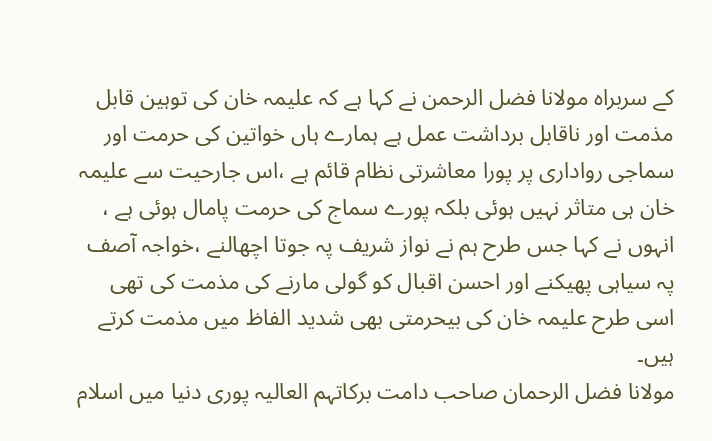کے سربراہ مولانا فضل الرحمن نے کہا ہے کہ علیمہ خان کی توہین قابل مذمت اور ناقابل برداشت عمل ہے ہمارے ہاں خواتین کی حرمت اور سماجی رواداری پر پورا معاشرتی نظام قائم ہے ،اس جارحیت سے علیمہ خان ہی متاثر نہیں ہوئی بلکہ پورے سماج کی حرمت پامال ہوئی ہے ، انہوں نے کہا جس طرح ہم نے نواز شریف پہ جوتا اچھالنے ،خواجہ آصف پہ سیاہی پھیکنے اور احسن اقبال کو گولی مارنے کی مذمت کی تھی اسی طرح علیمہ خان کی بیحرمتی بھی شدید الفاظ میں مذمت کرتے ہیں۔
مولانا فضل الرحمان صاحب دامت برکاتہم العالیہ پوری دنیا میں اسلام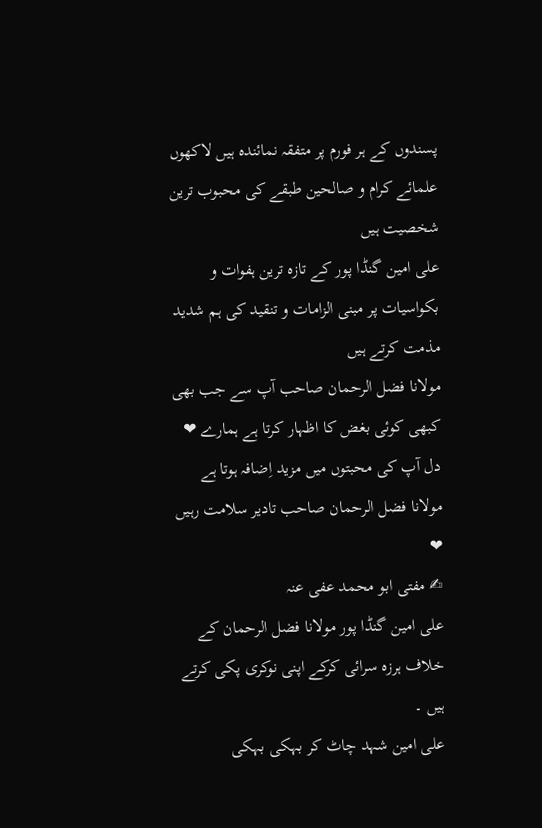پسندوں کے ہر فورم پر متفقہ نمائندہ ہیں لاکھوں علمائے کرام و صالحین طبقے کی محبوب ترین شخصیت ہیں
علی امین گنڈا پور کے تازہ ترین ہفوات و بکواسیات پر مبنی الزامات و تنقید کی ہم شدید مذمت کرتے ہیں
مولانا فضل الرحمان صاحب آپ سے جب بھی کبھی کوئی بغض کا اظہار کرتا ہے ہمارے ❤ دل آپ کی محبتوں میں مزید اِضافہ ہوتا ہے
مولانا فضل الرحمان صاحب تادیر سلامت رہیں ❤
✍ مفتی ابو محمد عفی عنہ
علی امین گنڈا پور مولانا فضل الرحمان کے خلاف ہرزہ سرائی کرکے اپنی نوکری پکی کرتے ہیں ۔
علی امین شہد چاٹ کر بہکی بہکی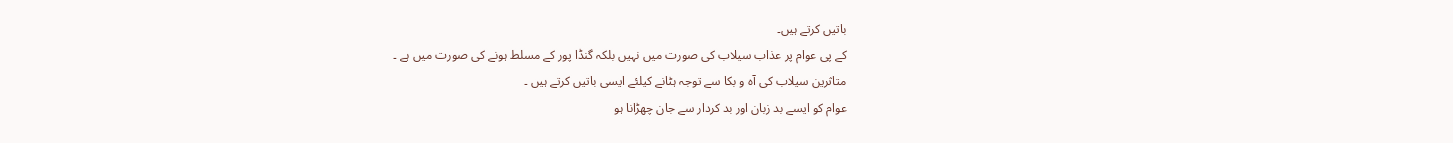باتیں کرتے ہیں۔
کے پی عوام پر عذاب سیلاب کی صورت میں نہیں بلکہ گنڈا پور کے مسلط ہونے کی صورت میں ہے ۔
متاثرین سیلاب کی آہ و بکا سے توجہ ہٹانے کیلئے ایسی باتیں کرتے ہیں ۔
عوام کو ایسے بد زبان اور بد کردار سے جان چھڑانا ہو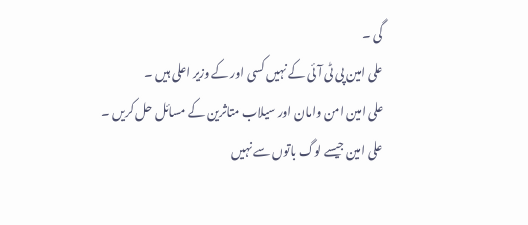گی ۔
علی امین پی ٹی آئی کے نہیں کسی اور کے وزیر اعلی ہیں ۔
علی امین امن وامان اور سیلاب متاثرین کے مسائل حل کریں ۔
علی امین جیسے لوگ باتوں سے نہیں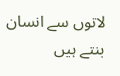لاتوں سے انسان بنتے ہیں